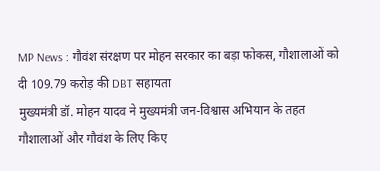MP News : गौवंश संरक्षण पर मोहन सरकार का बड़ा फोकस, गौशालाओं को दी 109.79 करोड़ की DBT सहायता
मुख्यमंत्री डॉ. मोहन यादव ने मुख्यमंत्री जन-विश्वास अभियान के तहत गौशालाओं और गौवंश के लिए किए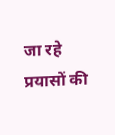जा रहे प्रयासों की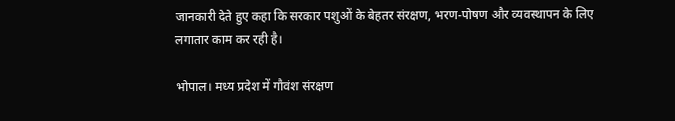जानकारी देते हुए कहा कि सरकार पशुओं के बेहतर संरक्षण, भरण-पोषण और व्यवस्थापन के लिए लगातार काम कर रही है।

भोपाल। मध्य प्रदेश में गौवंश संरक्षण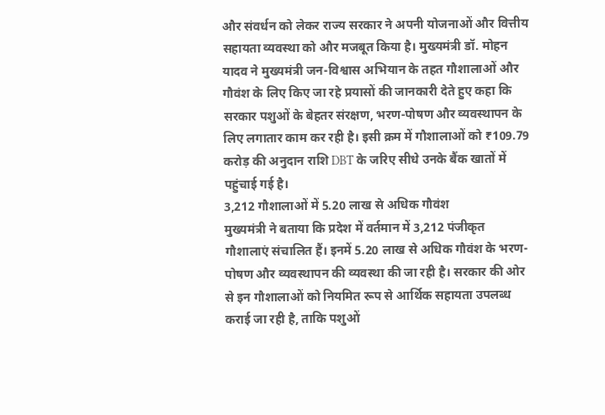और संवर्धन को लेकर राज्य सरकार ने अपनी योजनाओं और वित्तीय सहायता व्यवस्था को और मजबूत किया है। मुख्यमंत्री डॉ. मोहन यादव ने मुख्यमंत्री जन-विश्वास अभियान के तहत गौशालाओं और गौवंश के लिए किए जा रहे प्रयासों की जानकारी देते हुए कहा कि सरकार पशुओं के बेहतर संरक्षण, भरण-पोषण और व्यवस्थापन के लिए लगातार काम कर रही है। इसी क्रम में गौशालाओं को ₹109.79 करोड़ की अनुदान राशि DBT के जरिए सीधे उनके बैंक खातों में पहुंचाई गई है।
3,212 गौशालाओं में 5.20 लाख से अधिक गौवंश
मुख्यमंत्री ने बताया कि प्रदेश में वर्तमान में 3,212 पंजीकृत गौशालाएं संचालित हैं। इनमें 5.20 लाख से अधिक गौवंश के भरण-पोषण और व्यवस्थापन की व्यवस्था की जा रही है। सरकार की ओर से इन गौशालाओं को नियमित रूप से आर्थिक सहायता उपलब्ध कराई जा रही है, ताकि पशुओं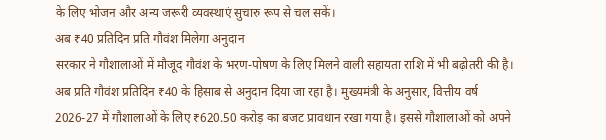के लिए भोजन और अन्य जरूरी व्यवस्थाएं सुचारु रूप से चल सकें।
अब ₹40 प्रतिदिन प्रति गौवंश मिलेगा अनुदान
सरकार ने गौशालाओं में मौजूद गौवंश के भरण-पोषण के लिए मिलने वाली सहायता राशि में भी बढ़ोतरी की है। अब प्रति गौवंश प्रतिदिन ₹40 के हिसाब से अनुदान दिया जा रहा है। मुख्यमंत्री के अनुसार, वित्तीय वर्ष 2026-27 में गौशालाओं के लिए ₹620.50 करोड़ का बजट प्रावधान रखा गया है। इससे गौशालाओं को अपने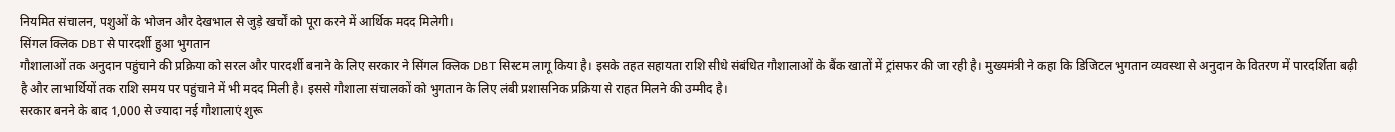नियमित संचालन, पशुओं के भोजन और देखभाल से जुड़े खर्चों को पूरा करने में आर्थिक मदद मिलेगी।
सिंगल क्लिक DBT से पारदर्शी हुआ भुगतान
गौशालाओं तक अनुदान पहुंचाने की प्रक्रिया को सरल और पारदर्शी बनाने के लिए सरकार ने सिंगल क्लिक DBT सिस्टम लागू किया है। इसके तहत सहायता राशि सीधे संबंधित गौशालाओं के बैंक खातों में ट्रांसफर की जा रही है। मुख्यमंत्री ने कहा कि डिजिटल भुगतान व्यवस्था से अनुदान के वितरण में पारदर्शिता बढ़ी है और लाभार्थियों तक राशि समय पर पहुंचाने में भी मदद मिली है। इससे गौशाला संचालकों को भुगतान के लिए लंबी प्रशासनिक प्रक्रिया से राहत मिलने की उम्मीद है।
सरकार बनने के बाद 1,000 से ज्यादा नई गौशालाएं शुरू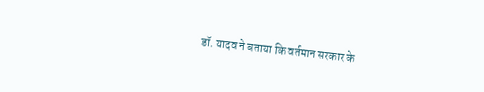डॉ. यादव ने बताया कि वर्तमान सरकार के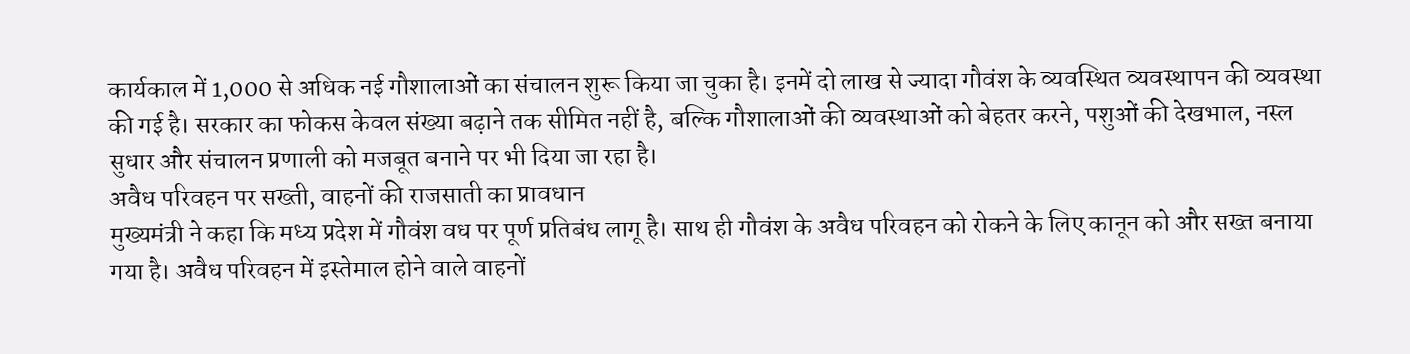कार्यकाल में 1,000 से अधिक नई गौशालाओं का संचालन शुरू किया जा चुका है। इनमें दो लाख से ज्यादा गौवंश के व्यवस्थित व्यवस्थापन की व्यवस्था की गई है। सरकार का फोकस केवल संख्या बढ़ाने तक सीमित नहीं है, बल्कि गौशालाओं की व्यवस्थाओं को बेहतर करने, पशुओं की देखभाल, नस्ल सुधार और संचालन प्रणाली को मजबूत बनाने पर भी दिया जा रहा है।
अवैध परिवहन पर सख्ती, वाहनों की राजसाती का प्रावधान
मुख्यमंत्री ने कहा कि मध्य प्रदेश में गौवंश वध पर पूर्ण प्रतिबंध लागू है। साथ ही गौवंश के अवैध परिवहन को रोकने के लिए कानून को और सख्त बनाया गया है। अवैध परिवहन में इस्तेमाल होने वाले वाहनों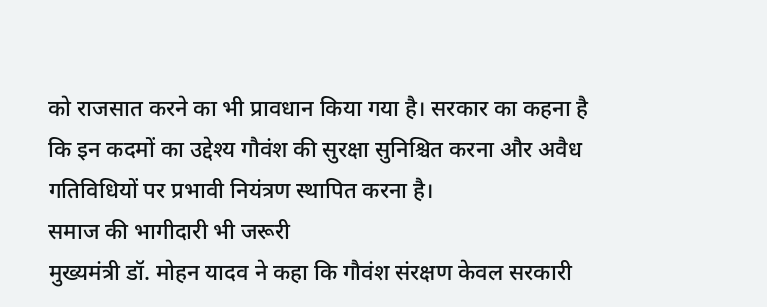को राजसात करने का भी प्रावधान किया गया है। सरकार का कहना है कि इन कदमों का उद्देश्य गौवंश की सुरक्षा सुनिश्चित करना और अवैध गतिविधियों पर प्रभावी नियंत्रण स्थापित करना है।
समाज की भागीदारी भी जरूरी
मुख्यमंत्री डॉ. मोहन यादव ने कहा कि गौवंश संरक्षण केवल सरकारी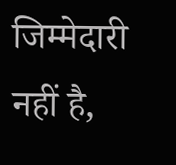जिम्मेदारी नहीं है,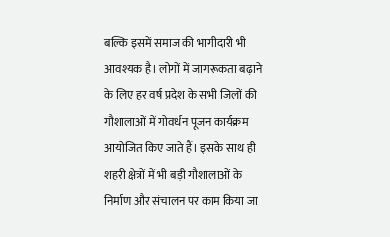बल्कि इसमें समाज की भागीदारी भी आवश्यक है। लोगों में जागरूकता बढ़ाने के लिए हर वर्ष प्रदेश के सभी जिलों की गौशालाओं में गोवर्धन पूजन कार्यक्रम आयोजित किए जाते हैं। इसके साथ ही शहरी क्षेत्रों में भी बड़ी गौशालाओं के निर्माण और संचालन पर काम किया जा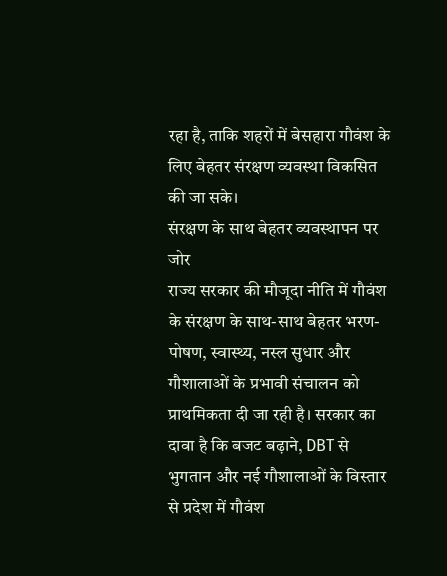रहा है, ताकि शहरों में बेसहारा गौवंश के लिए बेहतर संरक्षण व्यवस्था विकसित की जा सके।
संरक्षण के साथ बेहतर व्यवस्थापन पर जोर
राज्य सरकार की मौजूदा नीति में गौवंश के संरक्षण के साथ-साथ बेहतर भरण-पोषण, स्वास्थ्य, नस्ल सुधार और गौशालाओं के प्रभावी संचालन को प्राथमिकता दी जा रही है। सरकार का दावा है कि बजट बढ़ाने, DBT से भुगतान और नई गौशालाओं के विस्तार से प्रदेश में गौवंश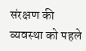संरक्षण की व्यवस्था को पहले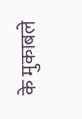के मुकाबले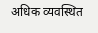अधिक व्यवस्थित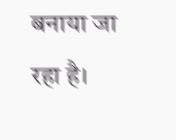बनाया जा रहा है।